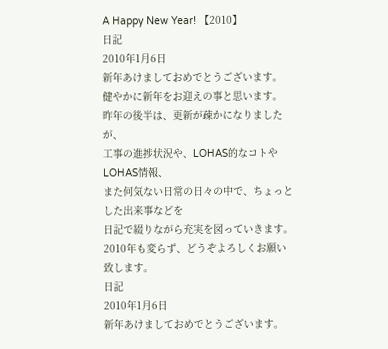A Happy New Year! 【2010】
日記
2010年1月6日
新年あけましておめでとうございます。
健やかに新年をお迎えの事と思います。
昨年の後半は、更新が疎かになりましたが、
工事の進捗状況や、LOHAS的なコトやLOHAS情報、
また何気ない日常の日々の中で、ちょっとした出来事などを
日記で綴りながら充実を図っていきます。
2010年も変らず、どうぞよろしくお願い致します。
日記
2010年1月6日
新年あけましておめでとうございます。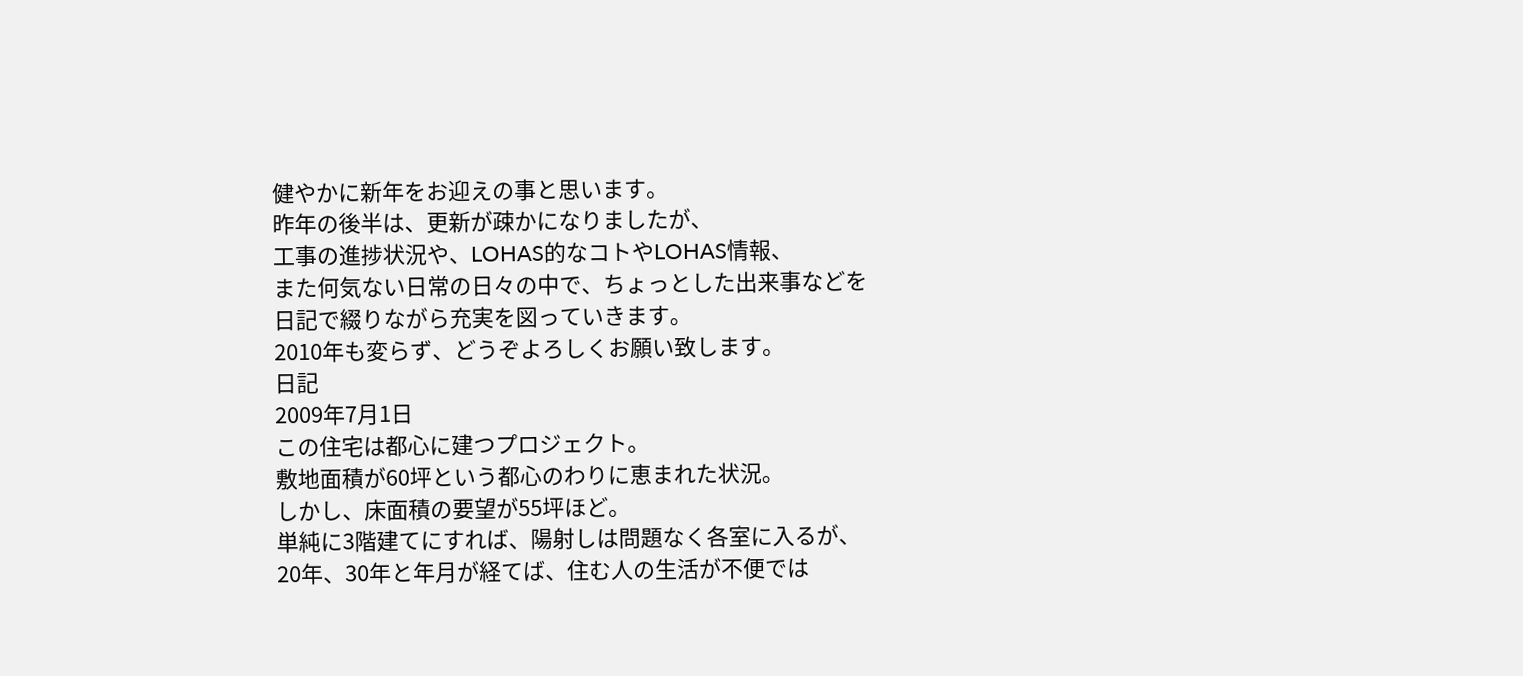健やかに新年をお迎えの事と思います。
昨年の後半は、更新が疎かになりましたが、
工事の進捗状況や、LOHAS的なコトやLOHAS情報、
また何気ない日常の日々の中で、ちょっとした出来事などを
日記で綴りながら充実を図っていきます。
2010年も変らず、どうぞよろしくお願い致します。
日記
2009年7月1日
この住宅は都心に建つプロジェクト。
敷地面積が60坪という都心のわりに恵まれた状況。
しかし、床面積の要望が55坪ほど。
単純に3階建てにすれば、陽射しは問題なく各室に入るが、
20年、30年と年月が経てば、住む人の生活が不便では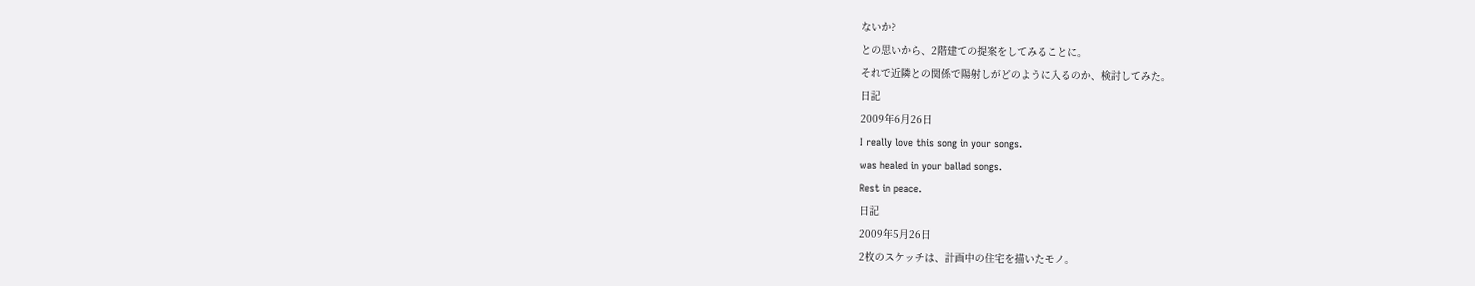ないか?
との思いから、2階建ての提案をしてみることに。
それで近隣との関係で陽射しがどのように入るのか、検討してみた。
日記
2009年6月26日
I really love this song in your songs.
was healed in your ballad songs.
Rest in peace.
日記
2009年5月26日
2枚のスケッチは、計画中の住宅を描いたモノ。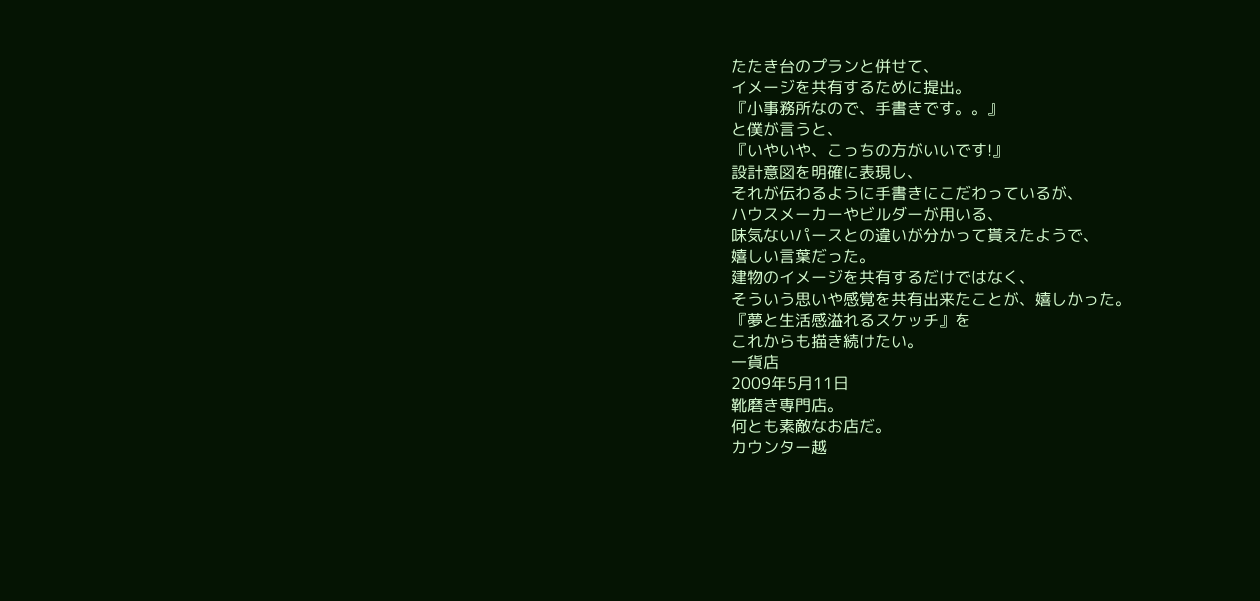たたき台のプランと併せて、
イメージを共有するために提出。
『小事務所なので、手書きです。。』
と僕が言うと、
『いやいや、こっちの方がいいです!』
設計意図を明確に表現し、
それが伝わるように手書きにこだわっているが、
ハウスメーカーやビルダーが用いる、
味気ないパースとの違いが分かって貰えたようで、
嬉しい言葉だった。
建物のイメージを共有するだけではなく、
そういう思いや感覚を共有出来たことが、嬉しかった。
『夢と生活感溢れるスケッチ』を
これからも描き続けたい。
一貨店
2009年5月11日
靴磨き専門店。
何とも素敵なお店だ。
カウンター越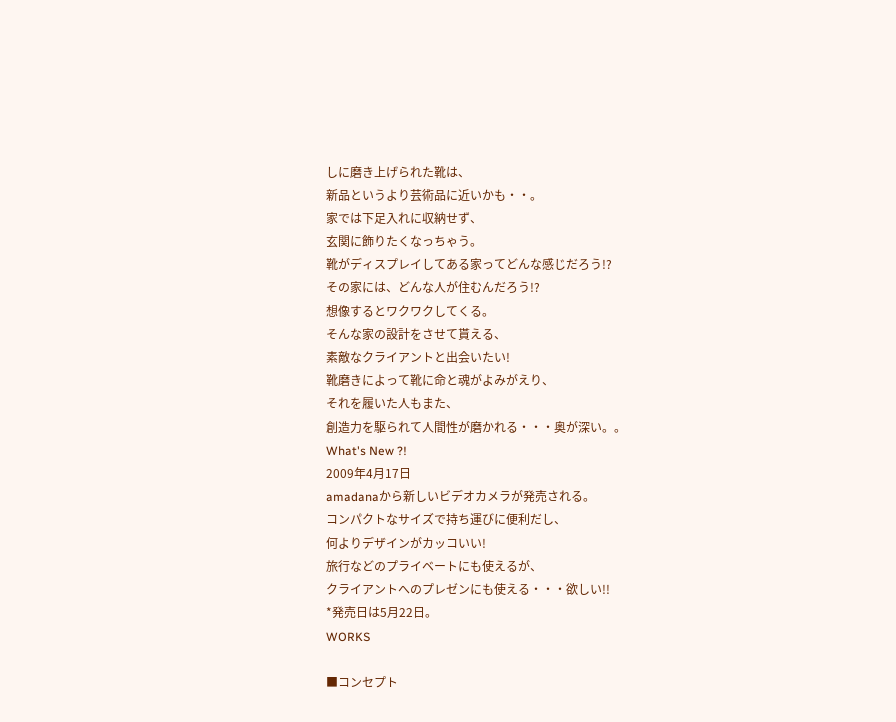しに磨き上げられた靴は、
新品というより芸術品に近いかも・・。
家では下足入れに収納せず、
玄関に飾りたくなっちゃう。
靴がディスプレイしてある家ってどんな感じだろう!?
その家には、どんな人が住むんだろう!?
想像するとワクワクしてくる。
そんな家の設計をさせて貰える、
素敵なクライアントと出会いたい!
靴磨きによって靴に命と魂がよみがえり、
それを履いた人もまた、
創造力を駆られて人間性が磨かれる・・・奥が深い。。
What's New ?!
2009年4月17日
amadanaから新しいビデオカメラが発売される。
コンパクトなサイズで持ち運びに便利だし、
何よりデザインがカッコいい!
旅行などのプライベートにも使えるが、
クライアントへのプレゼンにも使える・・・欲しい!!
*発売日は5月22日。
WORKS

■コンセプト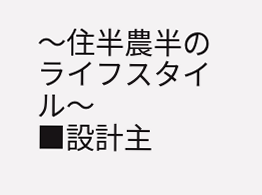〜住半農半のライフスタイル〜
■設計主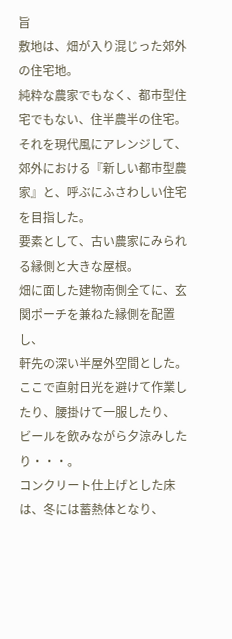旨
敷地は、畑が入り混じった郊外の住宅地。
純粋な農家でもなく、都市型住宅でもない、住半農半の住宅。
それを現代風にアレンジして、
郊外における『新しい都市型農家』と、呼ぶにふさわしい住宅を目指した。
要素として、古い農家にみられる縁側と大きな屋根。
畑に面した建物南側全てに、玄関ポーチを兼ねた縁側を配置し、
軒先の深い半屋外空間とした。
ここで直射日光を避けて作業したり、腰掛けて一服したり、
ビールを飲みながら夕涼みしたり・・・。
コンクリート仕上げとした床は、冬には蓄熱体となり、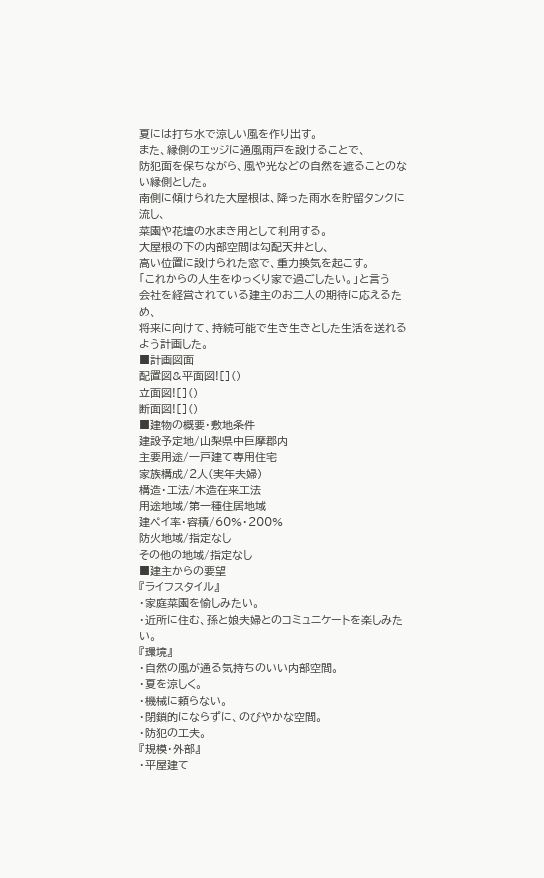夏には打ち水で涼しい風を作り出す。
また、縁側のエッジに通風雨戸を設けることで、
防犯面を保ちながら、風や光などの自然を遮ることのない縁側とした。
南側に傾けられた大屋根は、降った雨水を貯留タンクに流し、
菜園や花壇の水まき用として利用する。
大屋根の下の内部空間は勾配天井とし、
高い位置に設けられた窓で、重力換気を起こす。
「これからの人生をゆっくり家で過ごしたい。」と言う
会社を経営されている建主のお二人の期待に応えるため、
将来に向けて、持続可能で生き生きとした生活を送れるよう計画した。
■計画図面
配置図&平面図![]()
立面図![]()
断面図![]()
■建物の概要・敷地条件
建設予定地/山梨県中巨摩郡内
主要用途/一戸建て専用住宅
家族構成/2人(実年夫婦)
構造・工法/木造在来工法
用途地域/第一種住居地域
建ペイ率・容積/60%・200%
防火地域/指定なし
その他の地域/指定なし
■建主からの要望
『ライフスタイル』
・家庭菜園を愉しみたい。
・近所に住む、孫と娘夫婦とのコミュニケートを楽しみたい。
『環境』
・自然の風が通る気持ちのいい内部空間。
・夏を涼しく。
・機械に頼らない。
・閉鎖的にならずに、のびやかな空間。
・防犯の工夫。
『規模・外部』
・平屋建て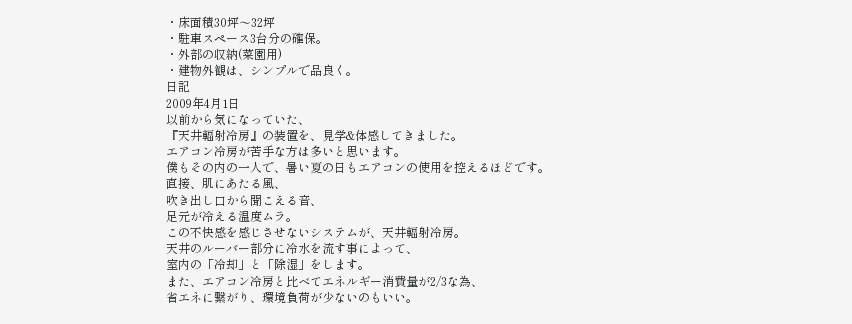・床面積30坪〜32坪
・駐車スペース3台分の確保。
・外部の収納(菜園用)
・建物外観は、シンプルで品良く。
日記
2009年4月1日
以前から気になっていた、
『天井輻射冷房』の装置を、見学&体感してきました。
エアコン冷房が苦手な方は多いと思います。
僕もその内の一人で、暑い夏の日もエアコンの使用を控えるほどです。
直接、肌にあたる風、
吹き出し口から聞こえる音、
足元が冷える温度ムラ。
この不快感を感じさせないシステムが、天井輻射冷房。
天井のルーバー部分に冷水を流す事によって、
室内の「冷却」と「除湿」をします。
また、エアコン冷房と比べてエネルギー消費量が2/3な為、
省エネに繋がり、環境負荷が少ないのもいい。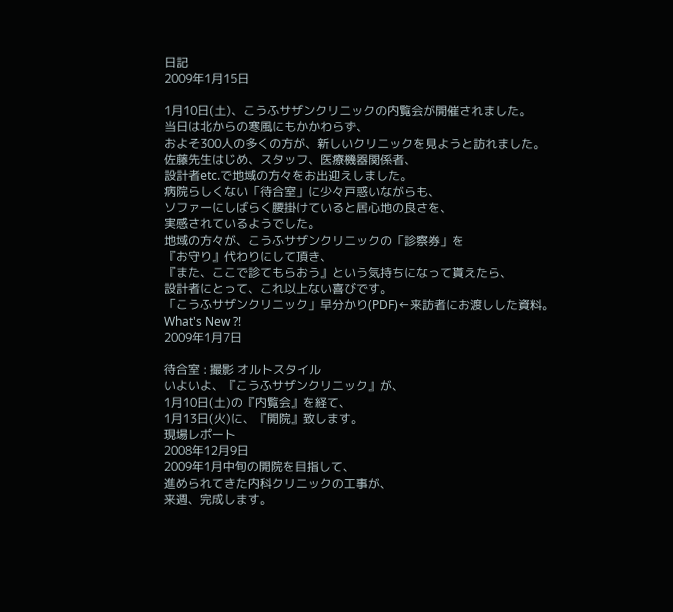日記
2009年1月15日

1月10日(土)、こうふサザンクリニックの内覧会が開催されました。
当日は北からの寒風にもかかわらず、
およそ300人の多くの方が、新しいクリニックを見ようと訪れました。
佐藤先生はじめ、スタッフ、医療機器関係者、
設計者etc.で地域の方々をお出迎えしました。
病院らしくない「待合室」に少々戸惑いながらも、
ソファーにしばらく腰掛けていると居心地の良さを、
実感されているようでした。
地域の方々が、こうふサザンクリニックの「診察券」を
『お守り』代わりにして頂き、
『また、ここで診てもらおう』という気持ちになって貰えたら、
設計者にとって、これ以上ない喜びです。
「こうふサザンクリニック」早分かり(PDF)←来訪者にお渡しした資料。
What's New ?!
2009年1月7日

待合室 : 撮影 オルトスタイル
いよいよ、『こうふサザンクリニック』が、
1月10日(土)の『内覧会』を経て、
1月13日(火)に、『開院』致します。
現場レポート
2008年12月9日
2009年1月中旬の開院を目指して、
進められてきた内科クリニックの工事が、
来週、完成します。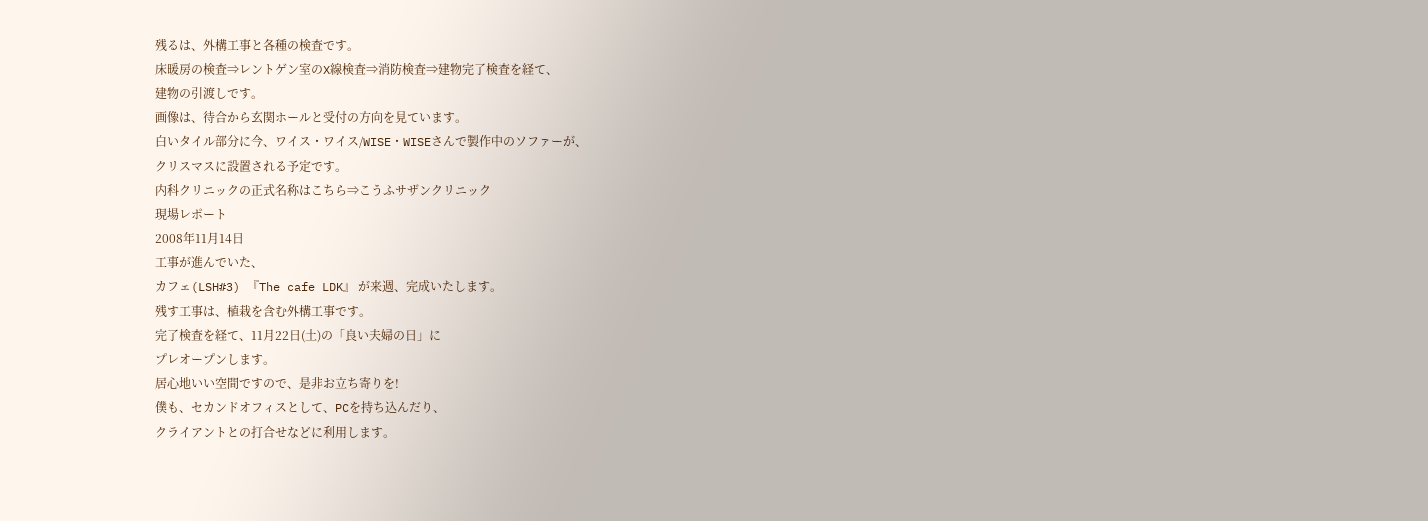残るは、外構工事と各種の検査です。
床暖房の検査⇒レントゲン室のX線検査⇒消防検査⇒建物完了検査を経て、
建物の引渡しです。
画像は、待合から玄関ホールと受付の方向を見ています。
白いタイル部分に今、ワイス・ワイス/WISE・WISEさんで製作中のソファーが、
クリスマスに設置される予定です。
内科クリニックの正式名称はこちら⇒こうふサザンクリニック
現場レポート
2008年11月14日
工事が進んでいた、
カフェ(LSH#3) 『The cafe LDK』 が来週、完成いたします。
残す工事は、植栽を含む外構工事です。
完了検査を経て、11月22日(土)の「良い夫婦の日」に
プレオープンします。
居心地いい空間ですので、是非お立ち寄りを!
僕も、セカンドオフィスとして、PCを持ち込んだり、
クライアントとの打合せなどに利用します。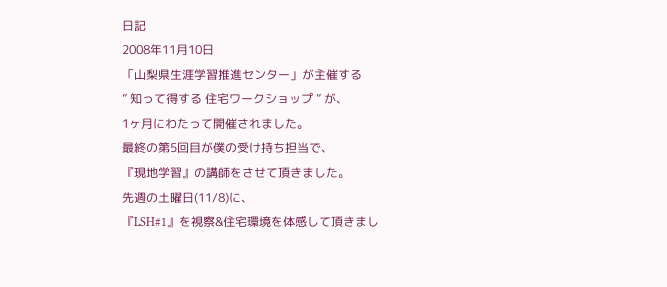日記
2008年11月10日
「山梨県生涯学習推進センター」が主催する
” 知って得する 住宅ワークショップ ” が、
1ヶ月にわたって開催されました。
最終の第5回目が僕の受け持ち担当で、
『現地学習』の講師をさせて頂きました。
先週の土曜日(11/8)に、
『LSH#1』を視察&住宅環境を体感して頂きまし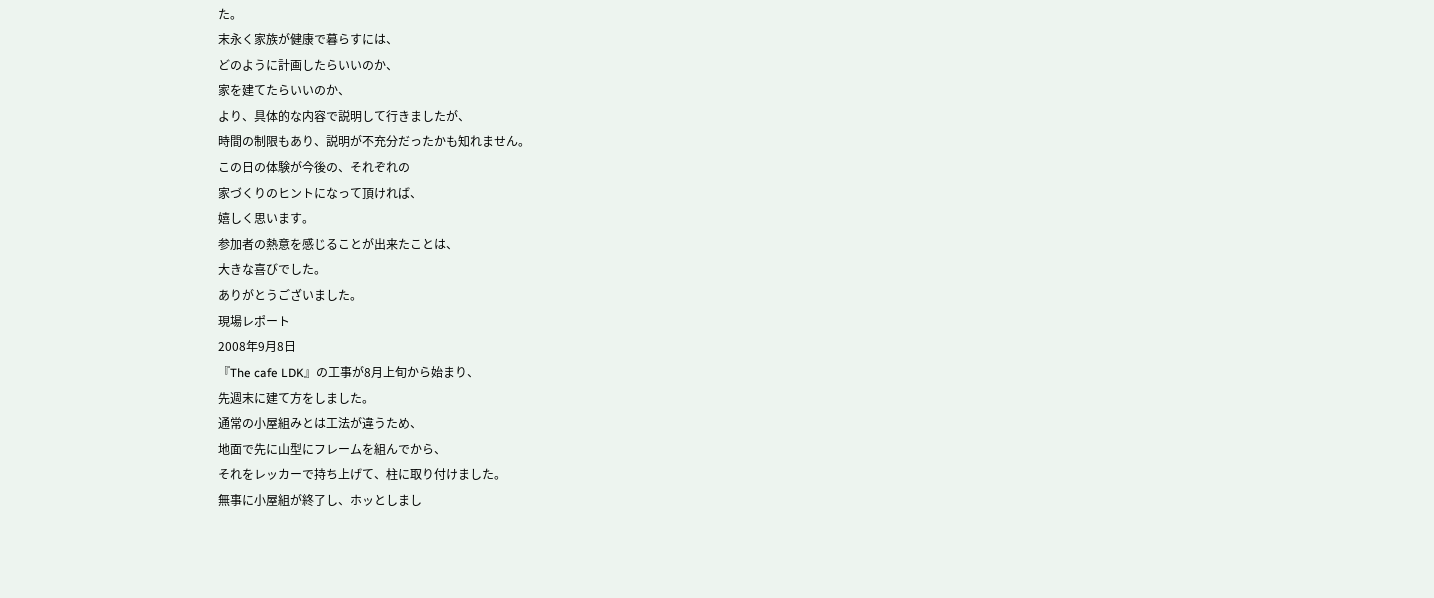た。
末永く家族が健康で暮らすには、
どのように計画したらいいのか、
家を建てたらいいのか、
より、具体的な内容で説明して行きましたが、
時間の制限もあり、説明が不充分だったかも知れません。
この日の体験が今後の、それぞれの
家づくりのヒントになって頂ければ、
嬉しく思います。
参加者の熱意を感じることが出来たことは、
大きな喜びでした。
ありがとうございました。
現場レポート
2008年9月8日
『The cafe LDK』の工事が8月上旬から始まり、
先週末に建て方をしました。
通常の小屋組みとは工法が違うため、
地面で先に山型にフレームを組んでから、
それをレッカーで持ち上げて、柱に取り付けました。
無事に小屋組が終了し、ホッとしまし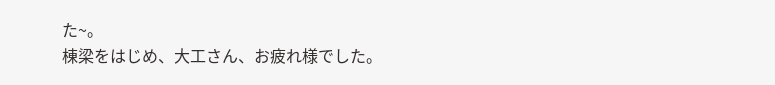た~。
棟梁をはじめ、大工さん、お疲れ様でした。